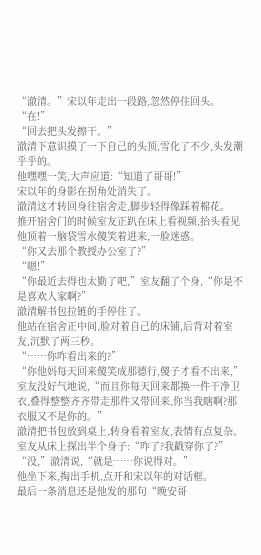“澈清。”宋以年走出一段路,忽然停住回头。
“在!”
“回去把头发擦干。”
澈清下意识摸了一下自己的头顶,雪化了不少,头发潮乎乎的。
他嘿嘿一笑,大声应道:“知道了哥哥!”
宋以年的身影在拐角处消失了。
澈清这才转回身往宿舍走,脚步轻得像踩着棉花。
推开宿舍门的时候室友正趴在床上看视频,抬头看见他顶着一脑袋雪水傻笑着进来,一脸迷惑。
“你又去那个教授办公室了?”
“嗯!”
“你最近去得也太勤了吧,”室友翻了个身,“你是不是喜欢人家啊?”
澈清解书包拉链的手停住了。
他站在宿舍正中间,脸对着自己的床铺,后背对着室友,沉默了两三秒。
“……你咋看出来的?”
“你他妈每天回来傻笑成那德行,傻子才看不出来,”室友没好气地说,“而且你每天回来都换一件干净卫衣,叠得整整齐齐带走那件又带回来,你当我瞎啊?那衣服又不是你的。”
澈清把书包放到桌上,转身看着室友,表情有点复杂。
室友从床上探出半个身子:“咋了?我戳穿你了?”
“没,”澈清说,“就是……你说得对。”
他坐下来,掏出手机,点开和宋以年的对话框。
最后一条消息还是他发的那句“晚安哥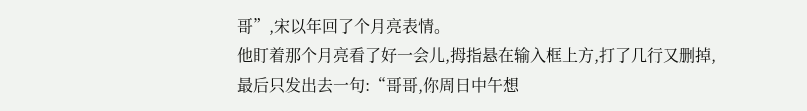哥”,宋以年回了个月亮表情。
他盯着那个月亮看了好一会儿,拇指悬在输入框上方,打了几行又删掉,最后只发出去一句:“哥哥,你周日中午想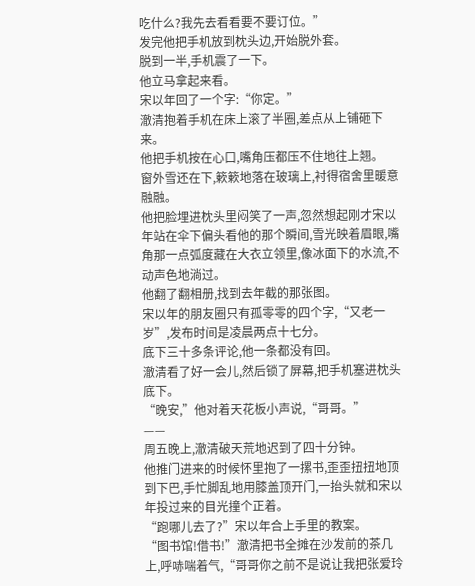吃什么?我先去看看要不要订位。”
发完他把手机放到枕头边,开始脱外套。
脱到一半,手机震了一下。
他立马拿起来看。
宋以年回了一个字:“你定。”
澈清抱着手机在床上滚了半圈,差点从上铺砸下来。
他把手机按在心口,嘴角压都压不住地往上翘。
窗外雪还在下,簌簌地落在玻璃上,衬得宿舍里暖意融融。
他把脸埋进枕头里闷笑了一声,忽然想起刚才宋以年站在伞下偏头看他的那个瞬间,雪光映着眉眼,嘴角那一点弧度藏在大衣立领里,像冰面下的水流,不动声色地淌过。
他翻了翻相册,找到去年截的那张图。
宋以年的朋友圈只有孤零零的四个字,“又老一岁”,发布时间是凌晨两点十七分。
底下三十多条评论,他一条都没有回。
澈清看了好一会儿,然后锁了屏幕,把手机塞进枕头底下。
“晚安,”他对着天花板小声说,“哥哥。”
——
周五晚上,澈清破天荒地迟到了四十分钟。
他推门进来的时候怀里抱了一摞书,歪歪扭扭地顶到下巴,手忙脚乱地用膝盖顶开门,一抬头就和宋以年投过来的目光撞个正着。
“跑哪儿去了?”宋以年合上手里的教案。
“图书馆!借书!”澈清把书全摊在沙发前的茶几上,呼哧喘着气,“哥哥你之前不是说让我把张爱玲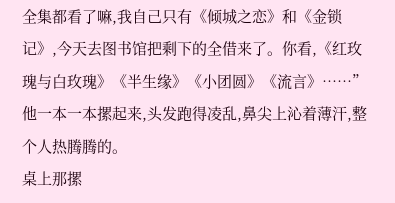全集都看了嘛,我自己只有《倾城之恋》和《金锁记》,今天去图书馆把剩下的全借来了。你看,《红玫瑰与白玫瑰》《半生缘》《小团圆》《流言》……”
他一本一本摞起来,头发跑得凌乱,鼻尖上沁着薄汗,整个人热腾腾的。
桌上那摞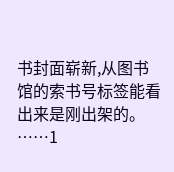书封面崭新,从图书馆的索书号标签能看出来是刚出架的。
……1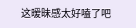这暧昧感太好嗑了吧